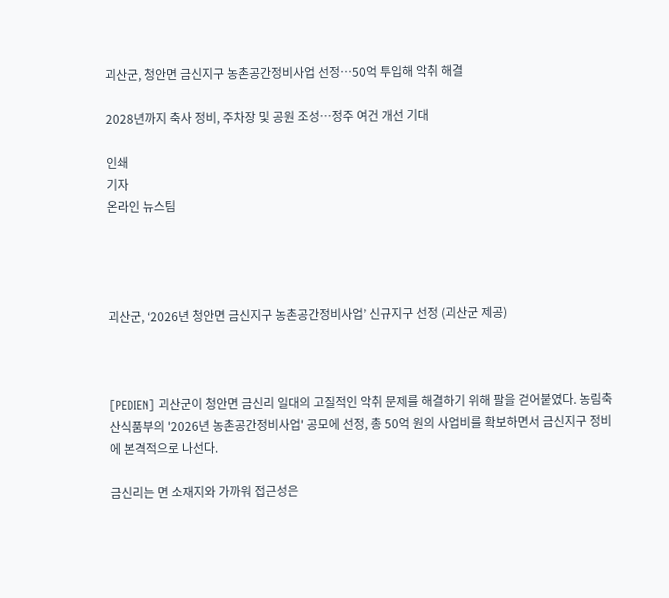괴산군, 청안면 금신지구 농촌공간정비사업 선정…50억 투입해 악취 해결

2028년까지 축사 정비, 주차장 및 공원 조성…정주 여건 개선 기대

인쇄
기자
온라인 뉴스팀




괴산군, ‘2026년 청안면 금신지구 농촌공간정비사업’ 신규지구 선정 (괴산군 제공)



[PEDIEN] 괴산군이 청안면 금신리 일대의 고질적인 악취 문제를 해결하기 위해 팔을 걷어붙였다. 농림축산식품부의 '2026년 농촌공간정비사업' 공모에 선정, 총 50억 원의 사업비를 확보하면서 금신지구 정비에 본격적으로 나선다.

금신리는 면 소재지와 가까워 접근성은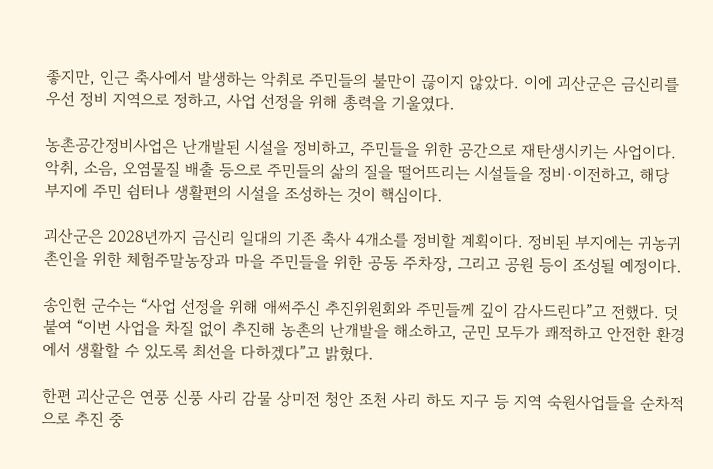좋지만, 인근 축사에서 발생하는 악취로 주민들의 불만이 끊이지 않았다. 이에 괴산군은 금신리를 우선 정비 지역으로 정하고, 사업 선정을 위해 총력을 기울였다.

농촌공간정비사업은 난개발된 시설을 정비하고, 주민들을 위한 공간으로 재탄생시키는 사업이다. 악취, 소음, 오염물질 배출 등으로 주민들의 삶의 질을 떨어뜨리는 시설들을 정비·이전하고, 해당 부지에 주민 쉼터나 생활편의 시설을 조성하는 것이 핵심이다.

괴산군은 2028년까지 금신리 일대의 기존 축사 4개소를 정비할 계획이다. 정비된 부지에는 귀농귀촌인을 위한 체험주말농장과 마을 주민들을 위한 공동 주차장, 그리고 공원 등이 조성될 예정이다.

송인헌 군수는 “사업 선정을 위해 애써주신 추진위원회와 주민들께 깊이 감사드린다”고 전했다. 덧붙여 “이번 사업을 차질 없이 추진해 농촌의 난개발을 해소하고, 군민 모두가 쾌적하고 안전한 환경에서 생활할 수 있도록 최선을 다하겠다”고 밝혔다.

한편 괴산군은 연풍 신풍 사리 감물 상미전 청안 조천 사리 하도 지구 등 지역 숙원사업들을 순차적으로 추진 중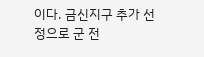이다. 금신지구 추가 선정으로 군 전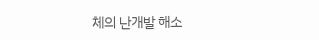체의 난개발 해소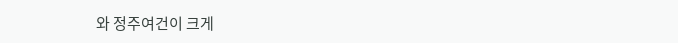와 정주여건이 크게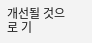개선될 것으로 기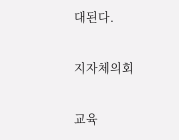대된다.

지자체의회

교육